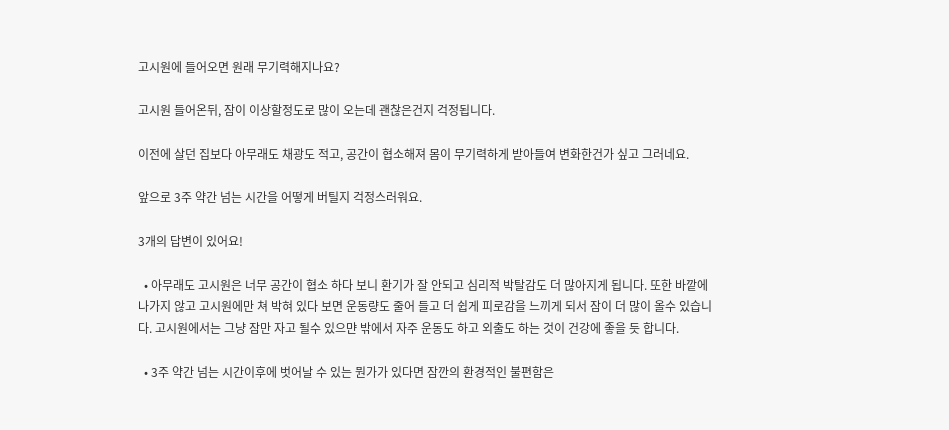고시원에 들어오면 원래 무기력해지나요?

고시원 들어온뒤, 잠이 이상할정도로 많이 오는데 괜찮은건지 걱정됩니다.

이전에 살던 집보다 아무래도 채광도 적고, 공간이 협소해져 몸이 무기력하게 받아들여 변화한건가 싶고 그러네요.

앞으로 3주 약간 넘는 시간을 어떻게 버틸지 걱정스러워요.

3개의 답변이 있어요!

  • 아무래도 고시원은 너무 공간이 협소 하다 보니 환기가 잘 안되고 심리적 박탈감도 더 많아지게 됩니다. 또한 바깥에 나가지 않고 고시원에만 쳐 박혀 있다 보면 운동량도 줄어 들고 더 쉽게 피로감을 느끼게 되서 잠이 더 많이 올수 있습니다. 고시원에서는 그냥 잠만 자고 될수 있으먄 밖에서 자주 운동도 하고 외출도 하는 것이 건강에 좋을 듯 합니다.

  • 3주 약간 넘는 시간이후에 벗어날 수 있는 뭔가가 있다면 잠깐의 환경적인 불편함은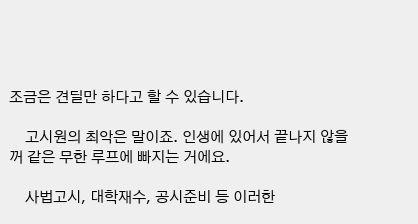조금은 견딜만 하다고 할 수 있습니다.

    고시원의 최악은 말이죠. 인생에 있어서 끝나지 않을꺼 같은 무한 루프에 빠지는 거에요.

    사법고시, 대학재수, 공시준비 등 이러한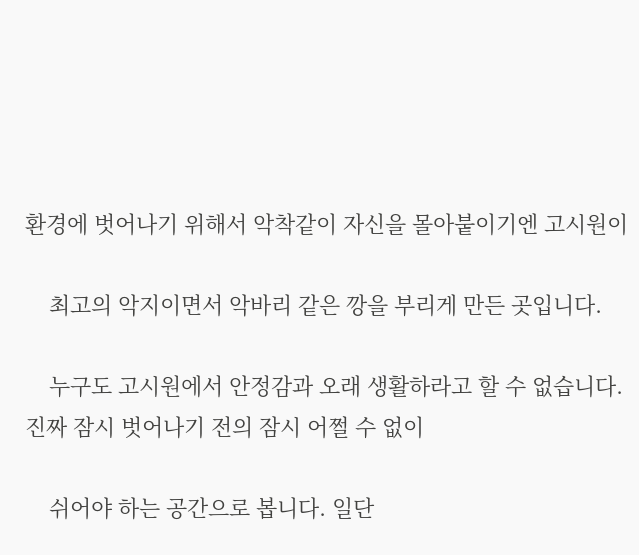환경에 벗어나기 위해서 악착같이 자신을 몰아붙이기엔 고시원이

    최고의 악지이면서 악바리 같은 깡을 부리게 만든 곳입니다.

    누구도 고시원에서 안정감과 오래 생활하라고 할 수 없습니다. 진짜 잠시 벗어나기 전의 잠시 어쩔 수 없이

    쉬어야 하는 공간으로 봅니다. 일단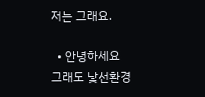저는 그래요.

  • 안녕하세요 그래도 낯선환경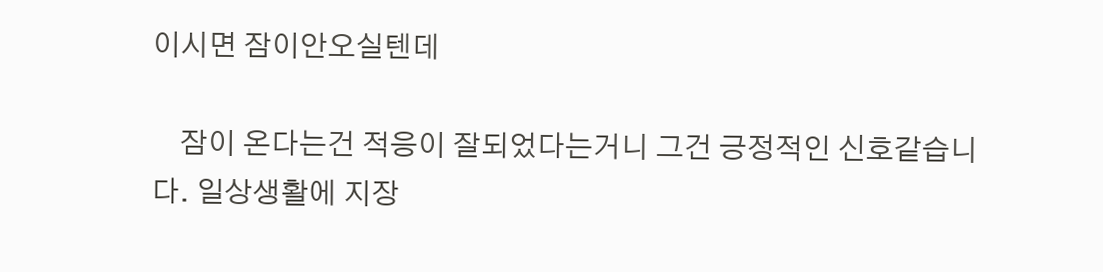이시면 잠이안오실텐데

    잠이 온다는건 적응이 잘되었다는거니 그건 긍정적인 신호같습니다. 일상생활에 지장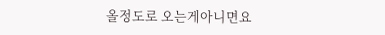올정도로 오는게아니면요